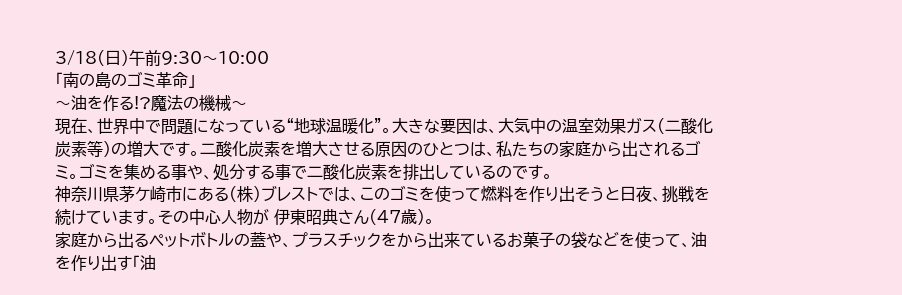3/18(日)午前9:30〜10:00
「南の島のゴミ革命」
〜油を作る!?魔法の機械〜
現在、世界中で問題になっている“地球温暖化”。大きな要因は、大気中の温室効果ガス(二酸化炭素等)の増大です。二酸化炭素を増大させる原因のひとつは、私たちの家庭から出されるゴミ。ゴミを集める事や、処分する事で二酸化炭素を排出しているのです。
神奈川県茅ケ崎市にある(株)ブレストでは、このゴミを使って燃料を作り出そうと日夜、挑戦を続けています。その中心人物が 伊東昭典さん(47歳)。
家庭から出るペットボトルの蓋や、プラスチックをから出来ているお菓子の袋などを使って、油を作り出す「油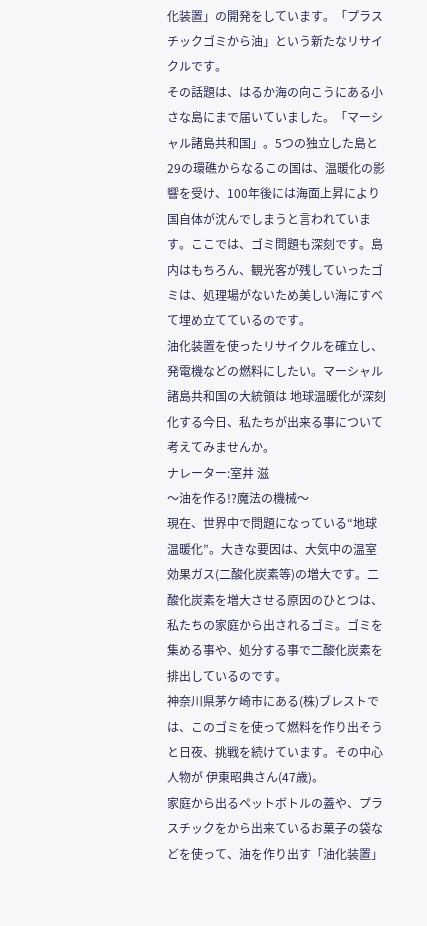化装置」の開発をしています。「プラスチックゴミから油」という新たなリサイクルです。
その話題は、はるか海の向こうにある小さな島にまで届いていました。「マーシャル諸島共和国」。5つの独立した島と29の環礁からなるこの国は、温暖化の影響を受け、100年後には海面上昇により国自体が沈んでしまうと言われています。ここでは、ゴミ問題も深刻です。島内はもちろん、観光客が残していったゴミは、処理場がないため美しい海にすべて埋め立てているのです。
油化装置を使ったリサイクルを確立し、発電機などの燃料にしたい。マーシャル諸島共和国の大統領は 地球温暖化が深刻化する今日、私たちが出来る事について考えてみませんか。
ナレーター:室井 滋
〜油を作る!?魔法の機械〜
現在、世界中で問題になっている“地球温暖化”。大きな要因は、大気中の温室効果ガス(二酸化炭素等)の増大です。二酸化炭素を増大させる原因のひとつは、私たちの家庭から出されるゴミ。ゴミを集める事や、処分する事で二酸化炭素を排出しているのです。
神奈川県茅ケ崎市にある(株)ブレストでは、このゴミを使って燃料を作り出そうと日夜、挑戦を続けています。その中心人物が 伊東昭典さん(47歳)。
家庭から出るペットボトルの蓋や、プラスチックをから出来ているお菓子の袋などを使って、油を作り出す「油化装置」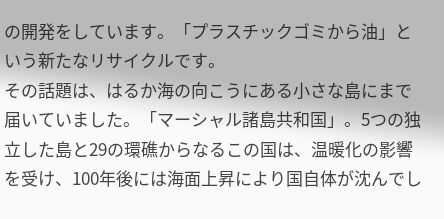の開発をしています。「プラスチックゴミから油」という新たなリサイクルです。
その話題は、はるか海の向こうにある小さな島にまで届いていました。「マーシャル諸島共和国」。5つの独立した島と29の環礁からなるこの国は、温暖化の影響を受け、100年後には海面上昇により国自体が沈んでし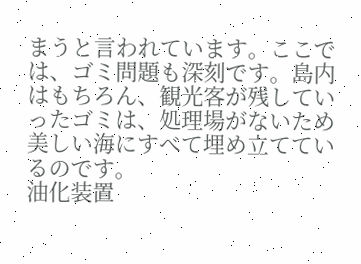まうと言われています。ここでは、ゴミ問題も深刻です。島内はもちろん、観光客が残していったゴミは、処理場がないため美しい海にすべて埋め立てているのです。
油化装置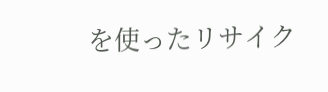を使ったリサイク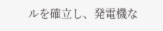ルを確立し、発電機な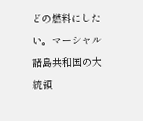どの燃料にしたい。マーシャル諸島共和国の大統領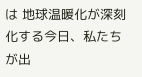は 地球温暖化が深刻化する今日、私たちが出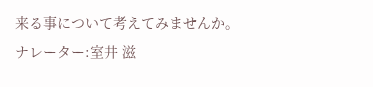来る事について考えてみませんか。
ナレーター:室井 滋